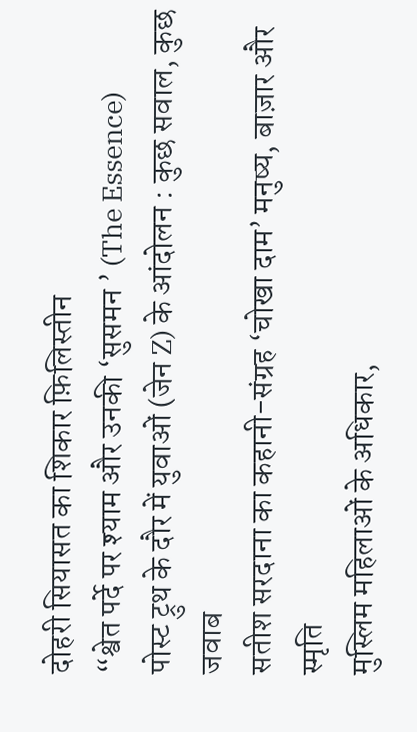दोहरी सियासत का शिकार फ़िलिस्तीन
“श्वेत पर्दे पर श्याम और उनकी ‘सुसमन ’ (The Essence)
पोस्ट ट्रुथ के दौर में युवाओं (जेन Z) के आंदोलन : कुछ सवाल, कुछ जवाब
सतीश सरदाना का कहानी-संग्रह ‘चोखा दाम’ मनुष्य, बाज़ार और स्मृति
मुस्लिम महिलाओं के अधिकार,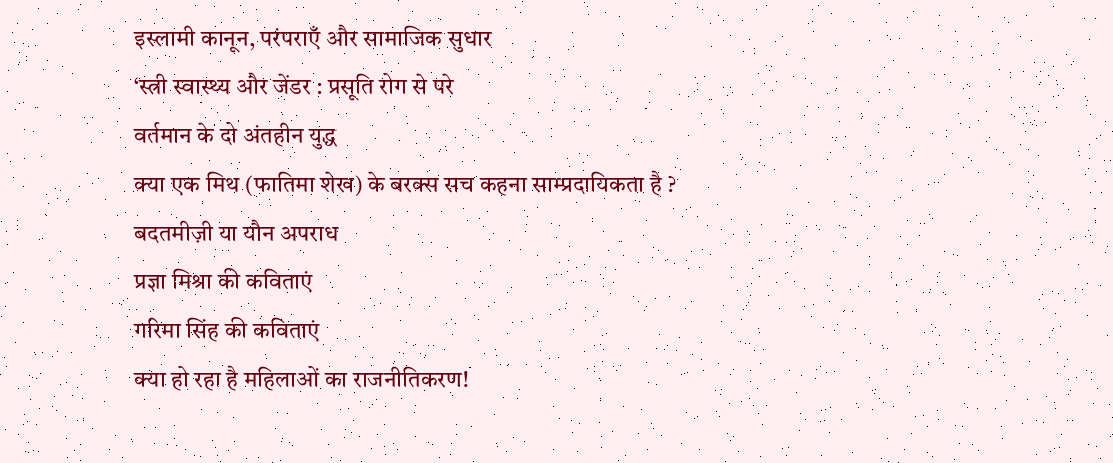इस्लामी कानून, परंपराएँ और सामाजिक सुधार
‘स्त्री स्वास्थ्य और जेंडर : प्रसूति रोग से परे
वर्तमान के दो अंतहीन युद्ध
क्या एक मिथ (फातिमा शेख) के बरक्स सच कहना साम्प्रदायिकता है ?
बदतमीज़ी या यौन अपराध
प्रज्ञा मिश्रा की कविताएं
गरिमा सिंह की कविताएं
क्या हो रहा है महिलाओं का राजनीतिकरण!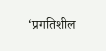‘प्रगतिशील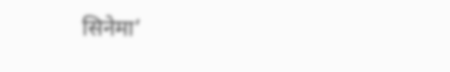सिनेमा’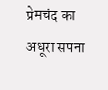प्रेमचंद का अधूरा सपना